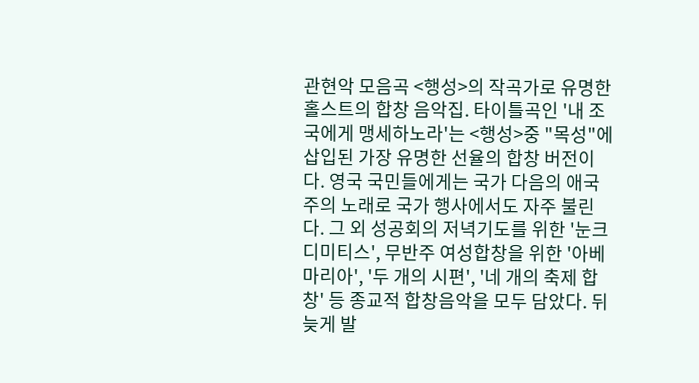관현악 모음곡 <행성>의 작곡가로 유명한 홀스트의 합창 음악집. 타이틀곡인 '내 조국에게 맹세하노라'는 <행성>중 "목성"에 삽입된 가장 유명한 선율의 합창 버전이다. 영국 국민들에게는 국가 다음의 애국주의 노래로 국가 행사에서도 자주 불린다. 그 외 성공회의 저녁기도를 위한 '눈크 디미티스', 무반주 여성합창을 위한 '아베 마리아', '두 개의 시편', '네 개의 축제 합창' 등 종교적 합창음악을 모두 담았다. 뒤늦게 발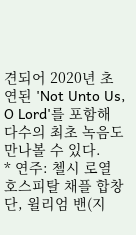견되어 2020년 초연된 'Not Unto Us, O Lord'를 포함해 다수의 최초 녹음도 만나볼 수 있다.
* 연주: 첼시 로열 호스피탈 채플 합창단, 윌리엄 밴(지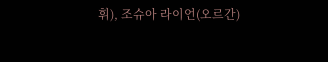휘), 조슈아 라이언(오르간)